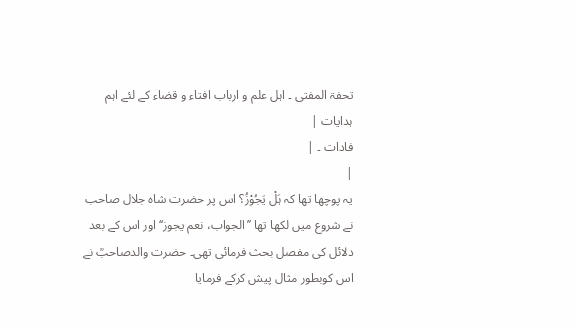تحفۃ المفتی ۔ اہل علم و ارباب افتاء و قضاء کے لئے اہم ہدایات |
فادات ۔ |
|
یہ پوچھا تھا کہ ہَلْ یَجُوْزُ؟ اس پر حضرت شاہ جلال صاحب نے شروع میں لکھا تھا ’’الجواب، نعم یجوز‘‘ اور اس کے بعد دلائل کی مفصل بحث فرمائی تھی۔ حضرت والدصاحبؒ نے اس کوبطور مثال پیش کرکے فرمایا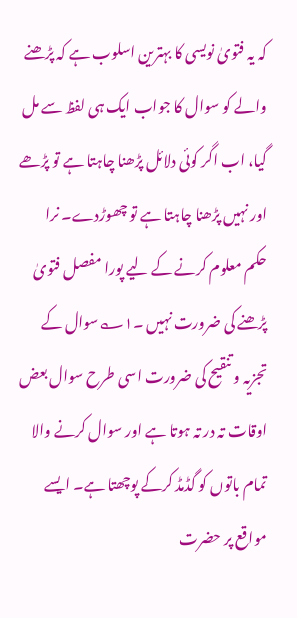کہ یہ فتویٰ نویسی کا بہترین اسلوب ہے کہ پڑھنے والے کو سوال کا جواب ایک ہی لفظ سے مل گیا، اب اگر کوئی دلائل پڑھنا چاہتا ہے تو پڑھے اور نہیں پڑھنا چاہتا ہے تو چھوڑدے۔ نرا حکم معلوم کرنے کے لیے پورا مفصل فتویٰ پڑھنے کی ضرورت نہیں ۔۱؎سوال کے تجزیہ و تنقیح کی ضرورت اسی طرح سوال بعض اوقات تہ در تہ ہوتا ہے اور سوال کرنے والا تمام باتوں کو گڈمڈ کرکے پوچھتا ہے۔ ایسے مواقع پر حضرت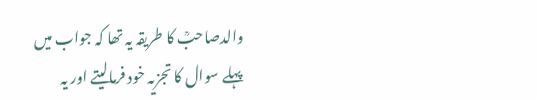والدصاحبؒ کا طریقہ یہ تھا کہ جواب میں پہلے سوال کا تجزیہ خود فرمالیتے اور یہ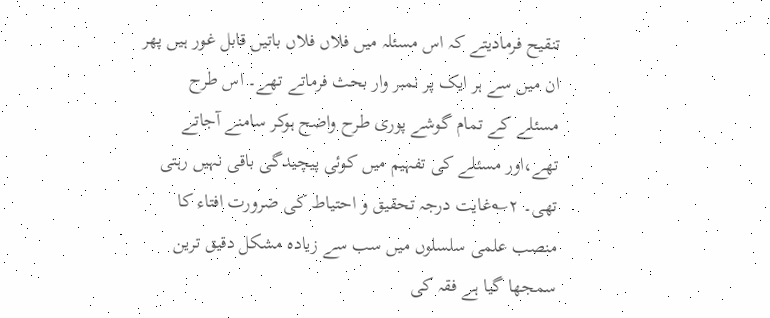تنقیح فرمادیتے کہ اس مسئلہ میں فلاں فلاں باتیں قابل غور ہیں پھر ان میں سے ہر ایک پر نمبر وار بحث فرماتے تھے۔ اس طرح مسئلے کے تمام گوشے پوری طرح واضح ہوکر سامنے آجاتے تھے،اور مسئلے کی تفہیم میں کوئی پیچیدگی باقی نہیں رہتی تھی۔ ۲؎غایت درجہ تحقیق و احتیاط کی ضرورت افتاء کا منصب علمی سلسلوں میں سب سے زیادہ مشکل دقیق ترین سمجھا گیا ہے فقہ کی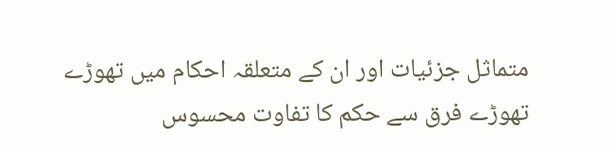متماثل جزئیات اور ان کے متعلقہ احکام میں تھوڑے تھوڑے فرق سے حکم کا تفاوت محسوس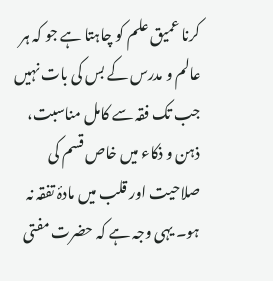کرنا عمیق علم کو چاہتا ہے جو کہ ہر عالم و مدرس کے بس کی بات نہیں جب تک فقہ سے کامل مناسبت، ذہن و ذکاء میں خاص قسم کی صلاحیت اور قلب میں مادۂ تفقہ نہ ہو۔ یہی وجہ ہے کہ حضرت مفتی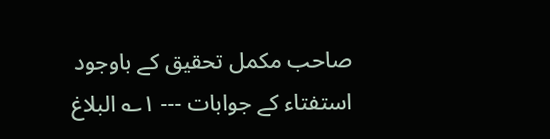صاحب مکمل تحقیق کے باوجود استفتاء کے جوابات --- ۱؎ البلاغ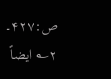ص:۴۲۷۔ ۲؎ ایضاً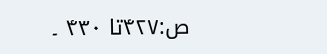ص:۴۲۷تا ۴۳۰ ۔